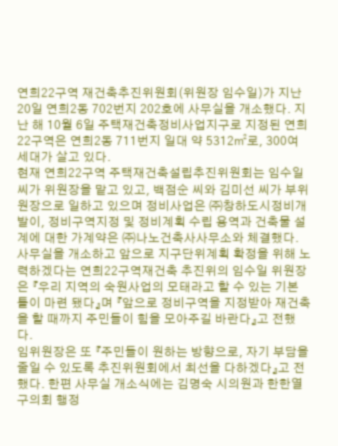연희22구역 재건축추진위원회(위원장 임수일)가 지난 20일 연희2동 702번지 202호에 사무실을 개소했다. 지난 해 10월 6일 주택재건축정비사업지구로 지정된 연희22구역은 연희2동 711번지 일대 약 5312㎡로, 300여 세대가 살고 있다.
현재 연희22구역 주택재건축설립추진위원회는 임수일 씨가 위원장을 맡고 있고, 백점순 씨와 김미선 씨가 부위원장으로 일하고 있으며 정비사업은 ㈜창하도시정비개발이, 정비구역지정 및 정비계획 수립 용역과 건축물 설계에 대한 가계약은 ㈜나노건축사사무소와 체결했다. 사무실을 개소하고 앞으로 지구단위계획 확정을 위해 노력하겠다는 연희22구역재건축 추진위의 임수일 위원장은 『우리 지역의 숙원사업의 모태라고 할 수 있는 기본 틀이 마련 됐다』며 『앞으로 정비구역을 지정받아 재건축을 할 때까지 주민들이 힘을 모아주길 바란다』고 전했다.
임위원장은 또 『주민들이 원하는 방향으로, 자기 부담을 줄일 수 있도록 추진위원회에서 최선을 다하겠다』고 전했다. 한편 사무실 개소식에는 김명숙 시의원과 한한열 구의회 행정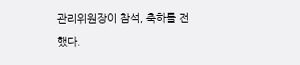관리위원장이 참석, 축하를 전했다.